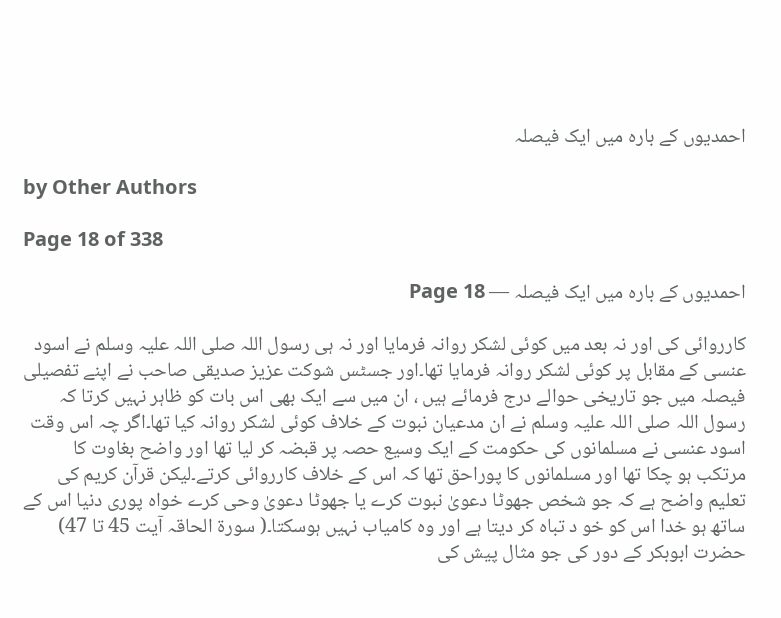احمدیوں کے بارہ میں ایک فیصلہ

by Other Authors

Page 18 of 338

احمدیوں کے بارہ میں ایک فیصلہ — Page 18

کارروائی کی اور نہ بعد میں کوئی لشکر روانہ فرمایا اور نہ ہی رسول اللہ صلی اللہ علیہ وسلم نے اسود عنسی کے مقابل پر کوئی لشکر روانہ فرمایا تھا۔اور جسٹس شوکت عزیز صدیقی صاحب نے اپنے تفصیلی فیصلہ میں جو تاریخی حوالے درج فرمائے ہیں ، ان میں سے ایک بھی اس بات کو ظاہر نہیں کرتا کہ رسول اللہ صلی اللہ علیہ وسلم نے ان مدعیان نبوت کے خلاف کوئی لشکر روانہ کیا تھا۔اگر چہ اس وقت اسود عنسی نے مسلمانوں کی حکومت کے ایک وسیع حصہ پر قبضہ کر لیا تھا اور واضح بغاوت کا مرتکب ہو چکا تھا اور مسلمانوں کا پوراحق تھا کہ اس کے خلاف کارروائی کرتے۔لیکن قرآن کریم کی تعلیم واضح ہے کہ جو شخص جھوٹا دعویٰ نبوت کرے یا جھوٹا دعویٰ وحی کرے خواہ پوری دنیا اس کے ساتھ ہو خدا اس کو خو د تباہ کر دیتا ہے اور وہ کامیاب نہیں ہوسکتا۔( سورة الحاقہ آیت 45 تا 47) حضرت ابوبکر کے دور کی جو مثال پیش کی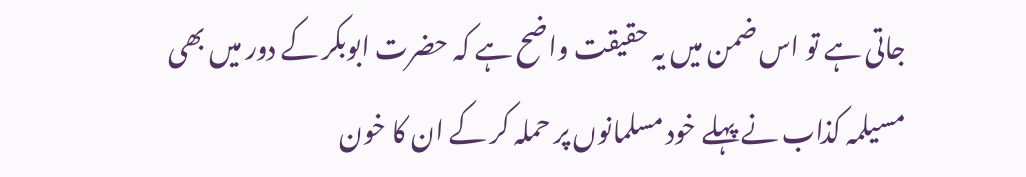جاتی ہے تو اس ضمن میں یہ حقیقت واضح ہے کہ حضرت ابوبکر کے دور میں بھی مسیلمہ کذاب نے پہلے خود مسلمانوں پر حملہ کر کے ان کا خون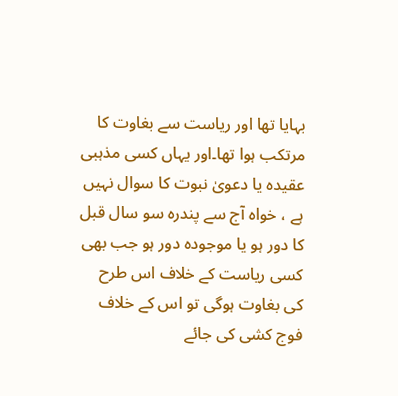بہایا تھا اور ریاست سے بغاوت کا مرتکب ہوا تھا۔اور یہاں کسی مذہبی عقیدہ یا دعویٰ نبوت کا سوال نہیں ہے ، خواہ آج سے پندرہ سو سال قبل کا دور ہو یا موجودہ دور ہو جب بھی کسی ریاست کے خلاف اس طرح کی بغاوت ہوگی تو اس کے خلاف فوج کشی کی جائے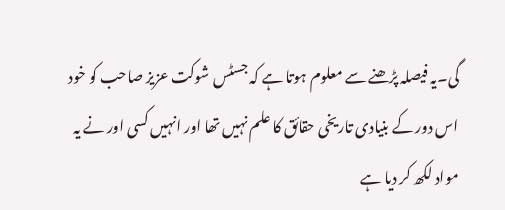گی۔یہ فیصلہ پڑھنے سے معلوم ہوتا ہے کہ جسٹس شوکت عزیز صاحب کو خود اس دور کے بنیادی تاریخی حقائق کا علم نہیں تھا اور انہیں کسی اور نے یہ مواد لکھ کر دیا ہے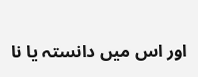اور اس میں دانستہ یا نا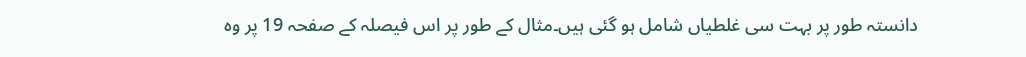دانستہ طور پر بہت سی غلطیاں شامل ہو گئی ہیں۔مثال کے طور پر اس فیصلہ کے صفحہ 19 پر وہ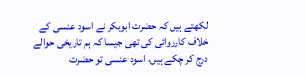لکھتے ہیں کہ حضرت ابوبکر نے اسود عنسی کے خلاف کارروائی کی تھی جیسا کہ ہم تاریخی حوالے درج کر چکے ہیں، اسود عنسی تو حضرت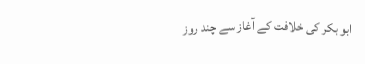ابو بکر کی خلافت کے آغاز سے چند روز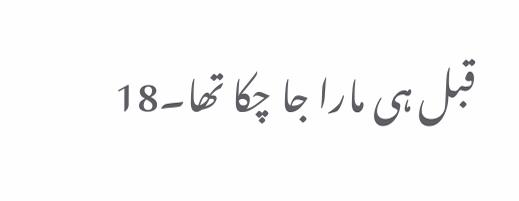قبل ہی مارا جا چکا تھا۔18